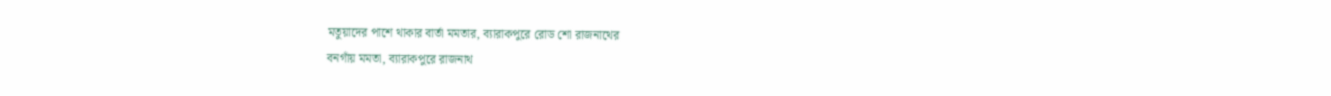মতুয়াদের পাশে থাকার বার্তা মমতার, ব্যারাকপুরে রোড শো রাজনাথের
বনগাঁয় মমতা, ব্যারাকপুরে রাজনাথ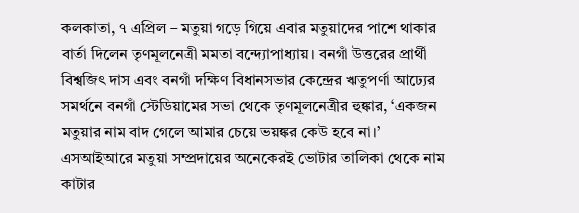কলকাতা, ৭ এপ্রিল – মতুয়া গড়ে গিয়ে এবার মতুয়াদের পাশে থাকার বার্তা দিলেন তৃণমূলনেত্রী মমতা বন্দ্যোপাধ্যায়। বনগাঁ উত্তরের প্রার্থী বিশ্বজিৎ দাস এবং বনগাঁ দক্ষিণ বিধানসভার কেন্দ্রের ঋতুপর্ণা আঢ্যের সমর্থনে বনগাঁ স্টেডিয়ামের সভা থেকে তৃণমূলনেত্রীর হুঙ্কার, ‘একজন মতুয়ার নাম বাদ গেলে আমার চেয়ে ভয়ঙ্কর কেউ হবে না।’
এসআইআরে মতুয়া সম্প্রদায়ের অনেকেরই ভোটার তালিকা থেকে নাম কাটার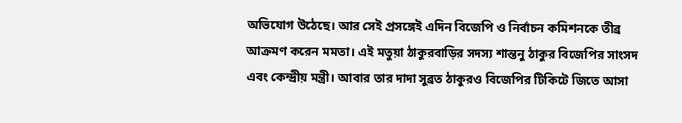অভিযোগ উঠেছে। আর সেই প্রসঙ্গেই এদিন বিজেপি ও নির্বাচন কমিশনকে তীব্র আক্রমণ করেন মমতা। এই মতুয়া ঠাকুরবাড়ির সদস্য শান্তনু ঠাকুর বিজেপির সাংসদ এবং কেন্দ্রীয় মন্ত্রী। আবার তার দাদা সুব্রত ঠাকুরও বিজেপির টিকিটে জিতে আসা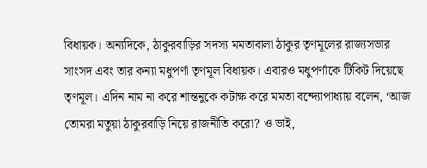বিধায়ক। অন্যদিকে, ঠাকুরবাড়ির সদস্য মমতাবালা ঠাকুর তৃণমূলের রাজ্যসভার সাংসদ এবং তার কন্যা মধুপর্ণা তৃণমূল বিধায়ক। এবারও মধুপর্ণাকে টিকিট দিয়েছে তৃণমূল। এদিন নাম না করে শান্তনুকে কটাক্ষ করে মমতা বন্দ্যোপাধ্যায় বলেন, ‘আজ তোমরা মতুয়া ঠাকুরবাড়ি নিয়ে রাজনীতি করো? ও ভাই,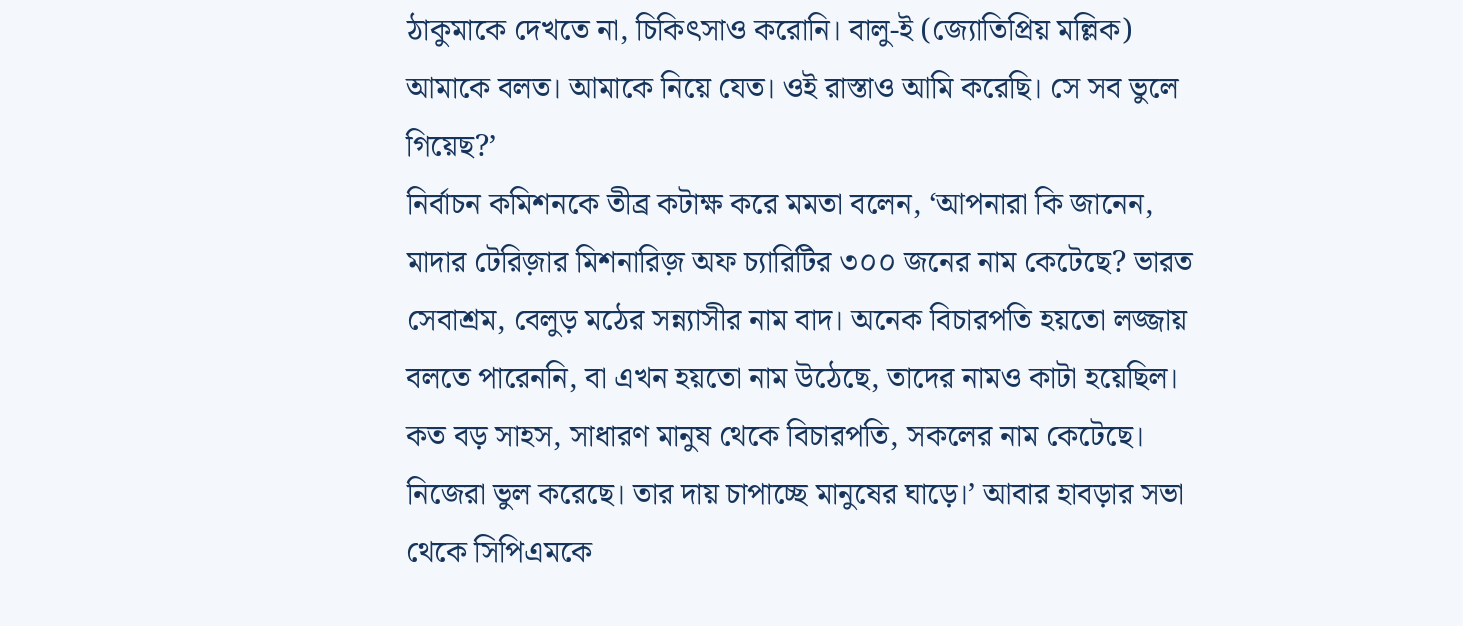ঠাকুমাকে দেখতে না, চিকিৎসাও করোনি। বালু-ই (জ্যোতিপ্রিয় মল্লিক) আমাকে বলত। আমাকে নিয়ে যেত। ওই রাস্তাও আমি করেছি। সে সব ভুলে গিয়েছ?’
নির্বাচন কমিশনকে তীব্র কটাক্ষ করে মমতা বলেন, ‘আপনারা কি জানেন, মাদার টেরিজ়ার মিশনারিজ় অফ চ্যারিটির ৩০০ জনের নাম কেটেছে? ভারত সেবাশ্রম, বেলুড় মঠের সন্ন্যাসীর নাম বাদ। অনেক বিচারপতি হয়তো লজ্জায় বলতে পারেননি, বা এখন হয়তো নাম উঠেছে, তাদের নামও কাটা হয়েছিল। কত বড় সাহস, সাধারণ মানুষ থেকে বিচারপতি, সকলের নাম কেটেছে। নিজেরা ভুল করেছে। তার দায় চাপাচ্ছে মানুষের ঘাড়ে।’ আবার হাবড়ার সভা থেকে সিপিএমকে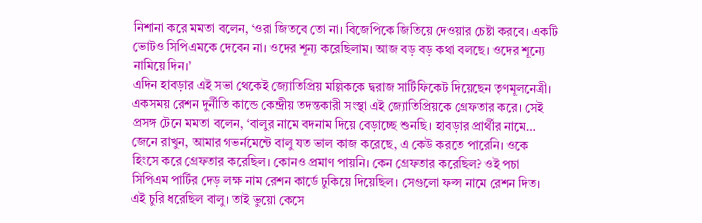নিশানা করে মমতা বলেন, ‘ওরা জিতবে তো না। বিজেপিকে জিতিয়ে দেওয়ার চেষ্টা করবে। একটি ভোটও সিপিএমকে দেবেন না। ওদের শূন্য করেছিলাম। আজ বড় বড় কথা বলছে। ওদের শূন্যে নামিয়ে দিন।’
এদিন হাবড়ার এই সভা থেকেই জ্যোতিপ্রিয় মল্লিককে দ্বরাজ সার্টিফিকেট দিয়েছেন তৃণমূলনেত্রী। একসময় রেশন দুর্নীতি কান্ডে কেন্দ্রীয় তদন্তকারী সংস্থা এই জ্যোতিপ্রিয়কে গ্রেফতার করে। সেই প্রসঙ্গ টেনে মমতা বলেন, ‘বালুর নামে বদনাম দিয়ে বেড়াচ্ছে শুনছি। হাবড়ার প্রার্থীর নামে… জেনে রাখুন, আমার গভর্নমেন্টে বালু যত ভাল কাজ করেছে, এ কেউ করতে পারেনি। ওকে হিংসে করে গ্রেফতার করেছিল। কোনও প্রমাণ পায়নি। কেন গ্রেফতার করেছিল? ওই পচা সিপিএম পার্টির দেড় লক্ষ নাম রেশন কার্ডে ঢুকিয়ে দিয়েছিল। সেগুলো ফল্স নামে রেশন দিত। এই চুরি ধরেছিল বালু। তাই ভুয়ো কেসে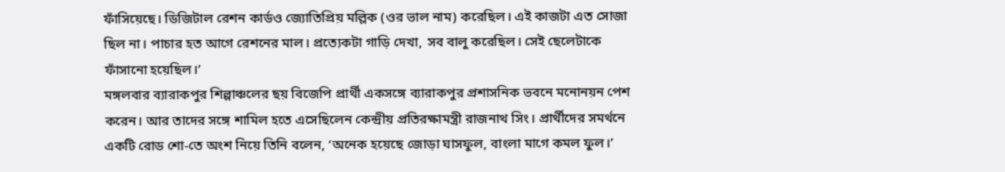ফাঁসিয়েছে। ডিজিটাল রেশন কার্ডও জ্যোতিপ্রিয় মল্লিক (ওর ভাল নাম) করেছিল। এই কাজটা এত সোজা ছিল না। পাচার হত আগে রেশনের মাল। প্রত্যেকটা গাড়ি দেখা, সব বালু করেছিল। সেই ছেলেটাকে ফাঁসানো হয়েছিল।’
মঙ্গলবার ব্যারাকপুর শিল্পাঞ্চলের ছয় বিজেপি প্রার্থী একসঙ্গে ব্যারাকপুর প্রশাসনিক ভবনে মনোনয়ন পেশ করেন। আর তাদের সঙ্গে শামিল হতে এসেছিলেন কেন্দ্রীয় প্রতিরক্ষামন্ত্রী রাজনাথ সিং। প্রার্থীদের সমর্থনে একটি রোড শো-তে অংশ নিয়ে তিনি বলেন, ‘অনেক হয়েছে জোড়া ঘাসফুল, বাংলা মাগে কমল ফুল।’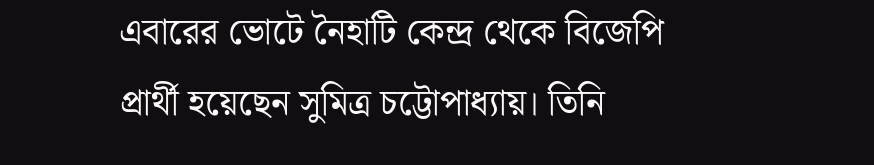এবারের ভোটে নৈহাটি কেন্দ্র থেকে বিজেপি প্রার্থী হয়েছেন সুমিত্র চট্টোপাধ্যায়। তিনি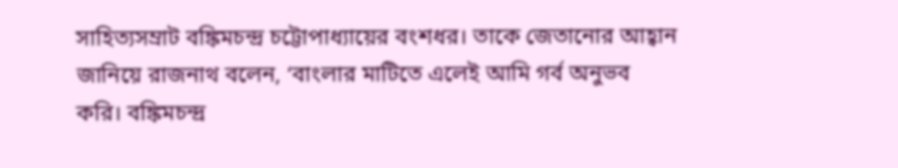সাহিত্যসম্রাট বঙ্কিমচন্দ্র চট্টোপাধ্যায়ের বংশধর। তাকে জেতানোর আহ্বান জানিয়ে রাজনাথ বলেন, ‘বাংলার মাটিতে এলেই আমি গর্ব অনুভব করি। বঙ্কিমচন্দ্র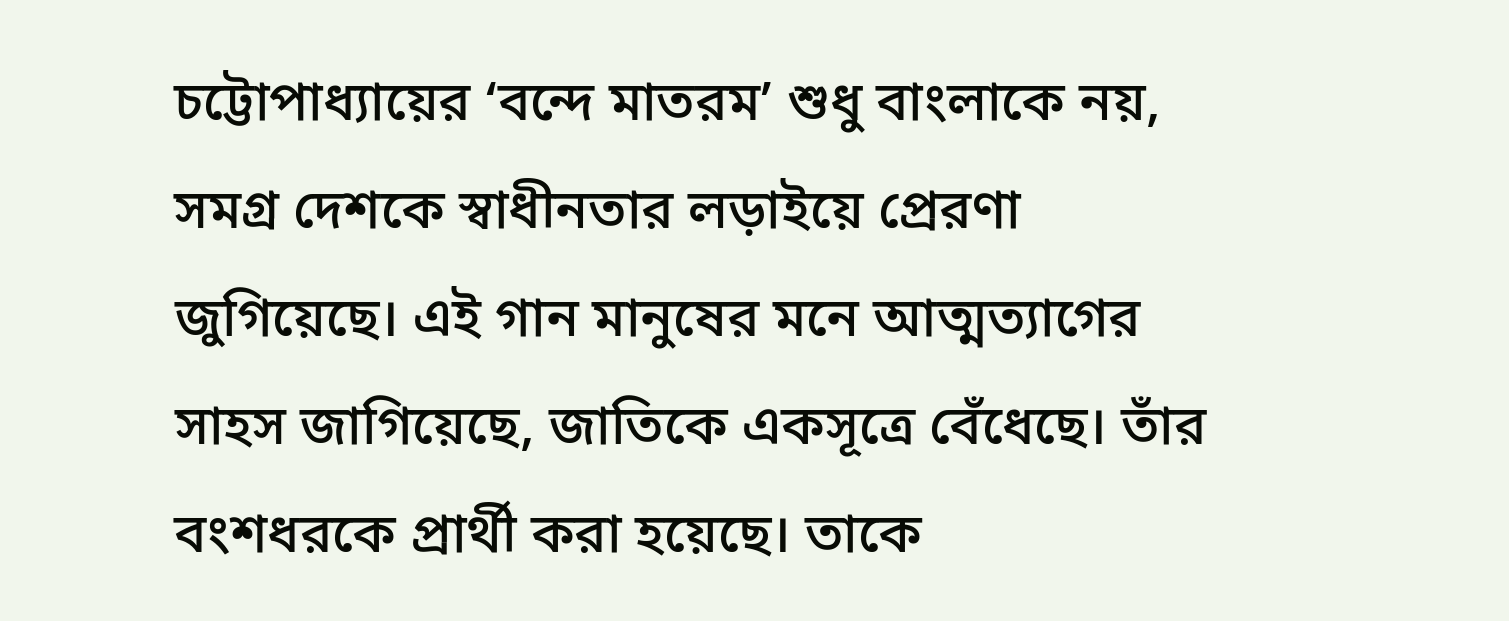চট্টোপাধ্যায়ের ‘বন্দে মাতরম’ শুধু বাংলাকে নয়, সমগ্র দেশকে স্বাধীনতার লড়াইয়ে প্রেরণা জুগিয়েছে। এই গান মানুষের মনে আত্মত্যাগের সাহস জাগিয়েছে, জাতিকে একসূত্রে বেঁধেছে। তাঁর বংশধরকে প্রার্থী করা হয়েছে। তাকে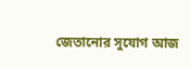জেতানোর সুযোগ আজ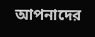আপনাদের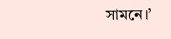সামনে।’